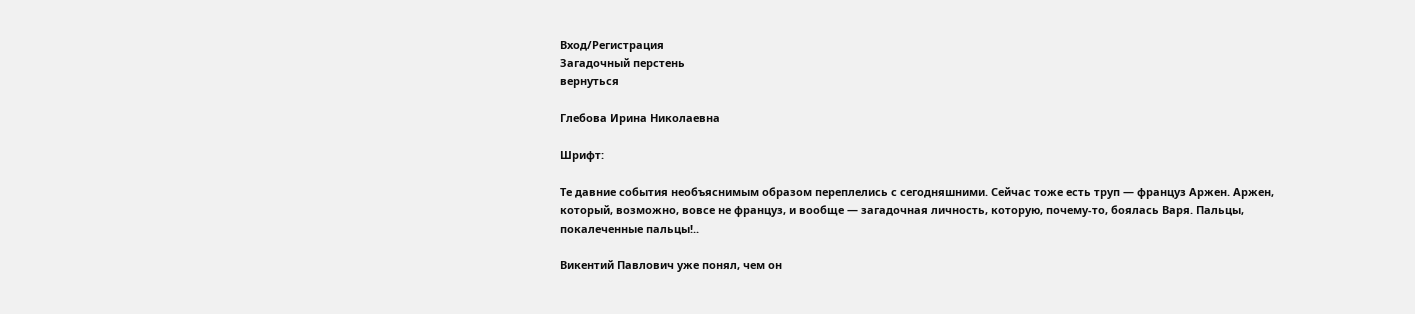Вход/Регистрация
Загадочный перстень
вернуться

Глебова Ирина Николаевна

Шрифт:

Те давние события необъяснимым образом переплелись с сегодняшними. Сейчас тоже есть труп — француз Аржен. Аржен, который, возможно, вовсе не француз, и вообще — загадочная личность, которую, почему-то, боялась Варя. Пальцы, покалеченные пальцы!..

Викентий Павлович уже понял, чем он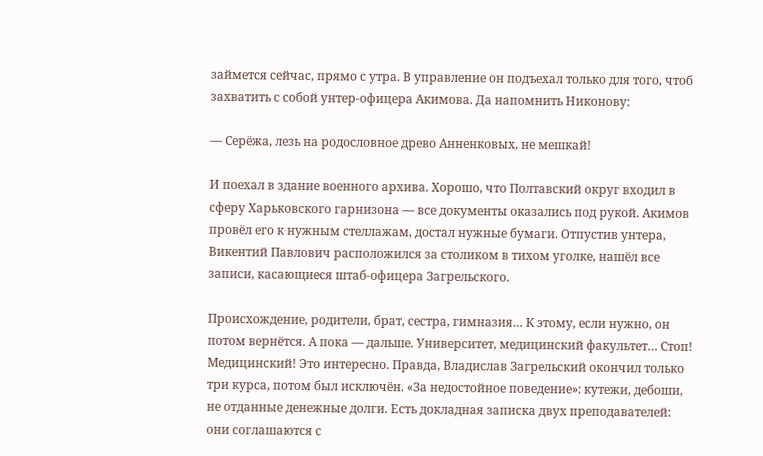займется сейчас, прямо с утра. В управление он подъехал только для того, чтоб захватить с собой унтер-офицера Акимова. Да напомнить Никонову:

— Серёжа, лезь на родословное древо Анненковых, не мешкай!

И поехал в здание военного архива. Хорошо, что Полтавский округ входил в сферу Харьковского гарнизона — все документы оказались под рукой. Акимов провёл его к нужным стеллажам, достал нужные бумаги. Отпустив унтера, Викентий Павлович расположился за столиком в тихом уголке, нашёл все записи, касающиеся штаб-офицера Загрельского.

Происхождение, родители, брат, сестра, гимназия… К этому, если нужно, он потом вернётся. А пока — дальше. Университет, медицинский факультет… Стоп! Медицинский! Это интересно. Правда, Владислав Загрельский окончил только три курса, потом был исключён. «За недостойное поведение»: кутежи, дебоши, не отданные денежные долги. Есть докладная записка двух преподавателей: они соглашаются с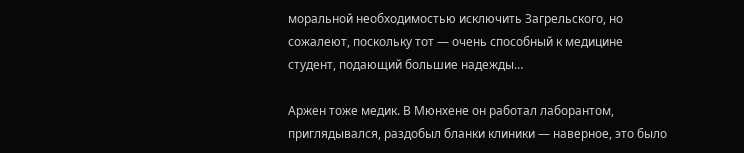моральной необходимостью исключить Загрельского, но сожалеют, поскольку тот — очень способный к медицине студент, подающий большие надежды…

Аржен тоже медик. В Мюнхене он работал лаборантом, приглядывался, раздобыл бланки клиники — наверное, это было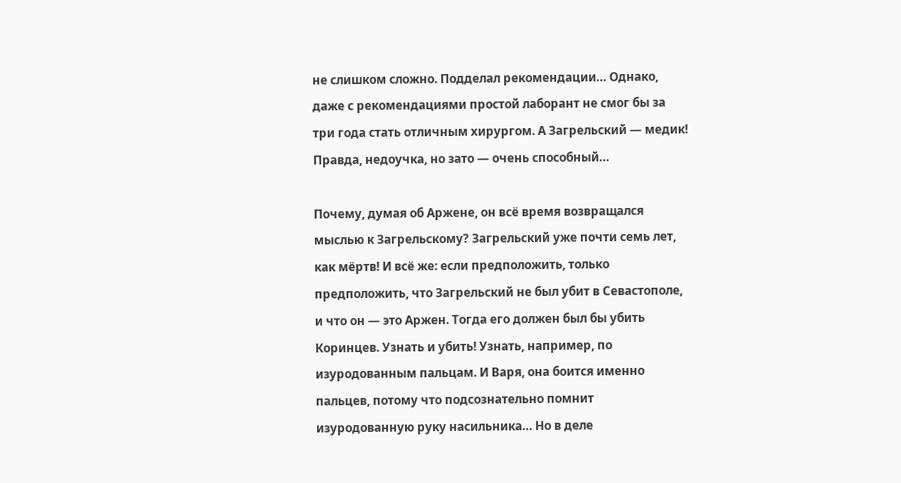не слишком сложно. Подделал рекомендации… Однако, даже с рекомендациями простой лаборант не смог бы за три года стать отличным хирургом. А Загрельский — медик! Правда, недоучка, но зато — очень способный…

Почему, думая об Аржене, он всё время возвращался мыслью к Загрельскому? Загрельский уже почти семь лет, как мёртв! И всё же: если предположить, только предположить, что Загрельский не был убит в Севастополе, и что он — это Аржен. Тогда его должен был бы убить Коринцев. Узнать и убить! Узнать, например, по изуродованным пальцам. И Варя, она боится именно пальцев, потому что подсознательно помнит изуродованную руку насильника… Но в деле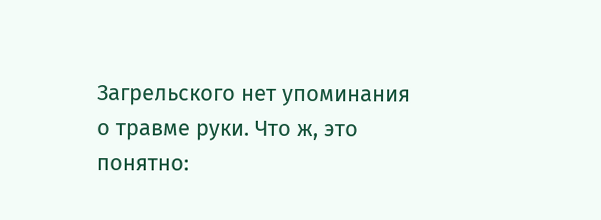Загрельского нет упоминания о травме руки. Что ж, это понятно: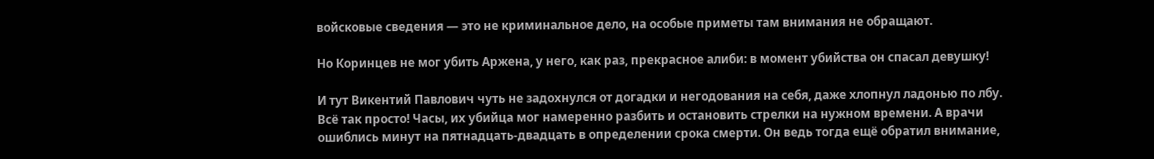войсковые сведения — это не криминальное дело, на особые приметы там внимания не обращают.

Но Коринцев не мог убить Аржена, у него, как раз, прекрасное алиби: в момент убийства он спасал девушку!

И тут Викентий Павлович чуть не задохнулся от догадки и негодования на себя, даже хлопнул ладонью по лбу. Всё так просто! Часы, их убийца мог намеренно разбить и остановить стрелки на нужном времени. А врачи ошиблись минут на пятнадцать-двадцать в определении срока смерти. Он ведь тогда ещё обратил внимание,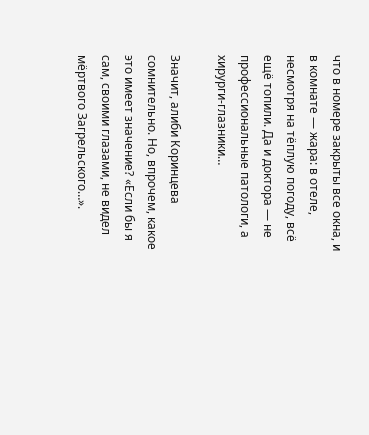что в номере закрыты все окна, и в комнате — жара: в отеле, несмотря на тёплую погоду, всё ещё топили. Да и доктора — не профессиональные патологи, а хирурги-глазники…

Значит, алиби Коринцева сомнительно. Но, впрочем, какое это имеет значение? «Если бы я сам, своими глазами, не видел мёртвого Загрельского…».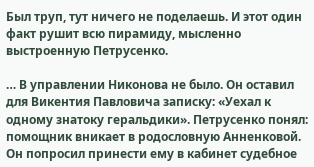Был труп, тут ничего не поделаешь. И этот один факт рушит всю пирамиду, мысленно выстроенную Петрусенко.

… В управлении Никонова не было. Он оставил для Викентия Павловича записку: «Уехал к одному знатоку геральдики». Петрусенко понял: помощник вникает в родословную Анненковой. Он попросил принести ему в кабинет судебное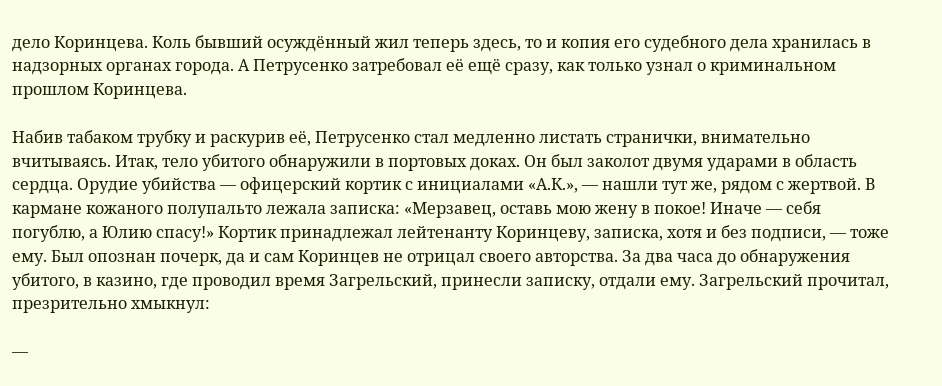дело Коринцева. Коль бывший осуждённый жил теперь здесь, то и копия его судебного дела хранилась в надзорных органах города. А Петрусенко затребовал её ещё сразу, как только узнал о криминальном прошлом Коринцева.

Набив табаком трубку и раскурив её, Петрусенко стал медленно листать странички, внимательно вчитываясь. Итак, тело убитого обнаружили в портовых доках. Он был заколот двумя ударами в область сердца. Орудие убийства — офицерский кортик с инициалами «А.К.», — нашли тут же, рядом с жертвой. В кармане кожаного полупальто лежала записка: «Мерзавец, оставь мою жену в покое! Иначе — себя погублю, а Юлию спасу!» Кортик принадлежал лейтенанту Коринцеву, записка, хотя и без подписи, — тоже ему. Был опознан почерк, да и сам Коринцев не отрицал своего авторства. За два часа до обнаружения убитого, в казино, где проводил время Загрельский, принесли записку, отдали ему. Загрельский прочитал, презрительно хмыкнул:

—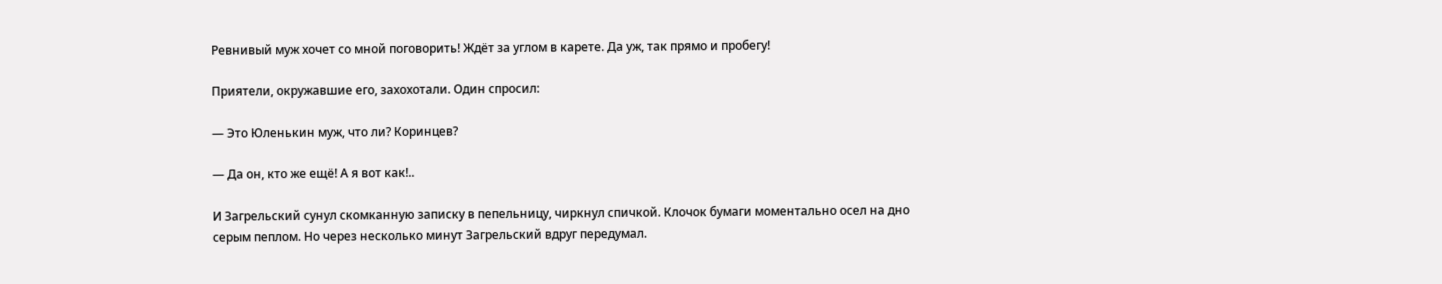Ревнивый муж хочет со мной поговорить! Ждёт за углом в карете. Да уж, так прямо и пробегу!

Приятели, окружавшие его, захохотали. Один спросил:

— Это Юленькин муж, что ли? Коринцев?

— Да он, кто же ещё! А я вот как!..

И Загрельский сунул скомканную записку в пепельницу, чиркнул спичкой. Клочок бумаги моментально осел на дно серым пеплом. Но через несколько минут Загрельский вдруг передумал.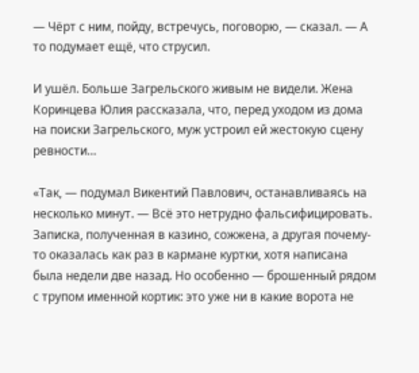— Чёрт с ним, пойду, встречусь, поговорю, — сказал. — А то подумает ещё, что струсил.

И ушёл. Больше Загрельского живым не видели. Жена Коринцева Юлия рассказала, что, перед уходом из дома на поиски Загрельского, муж устроил ей жестокую сцену ревности…

«Так, — подумал Викентий Павлович, останавливаясь на несколько минут. — Всё это нетрудно фальсифицировать. Записка, полученная в казино, сожжена, а другая почему-то оказалась как раз в кармане куртки, хотя написана была недели две назад. Но особенно — брошенный рядом с трупом именной кортик: это уже ни в какие ворота не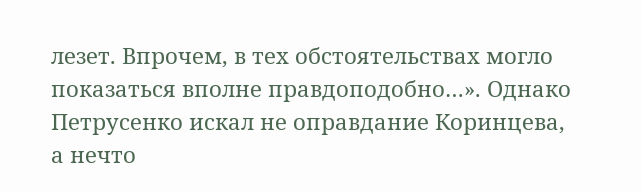лезет. Впрочем, в тех обстоятельствах могло показаться вполне правдоподобно…». Однако Петрусенко искал не оправдание Коринцева, а нечто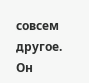совсем другое. Он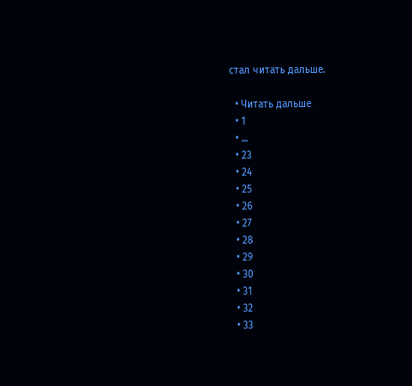стал читать дальше.

  • Читать дальше
  • 1
  • ...
  • 23
  • 24
  • 25
  • 26
  • 27
  • 28
  • 29
  • 30
  • 31
  • 32
  • 33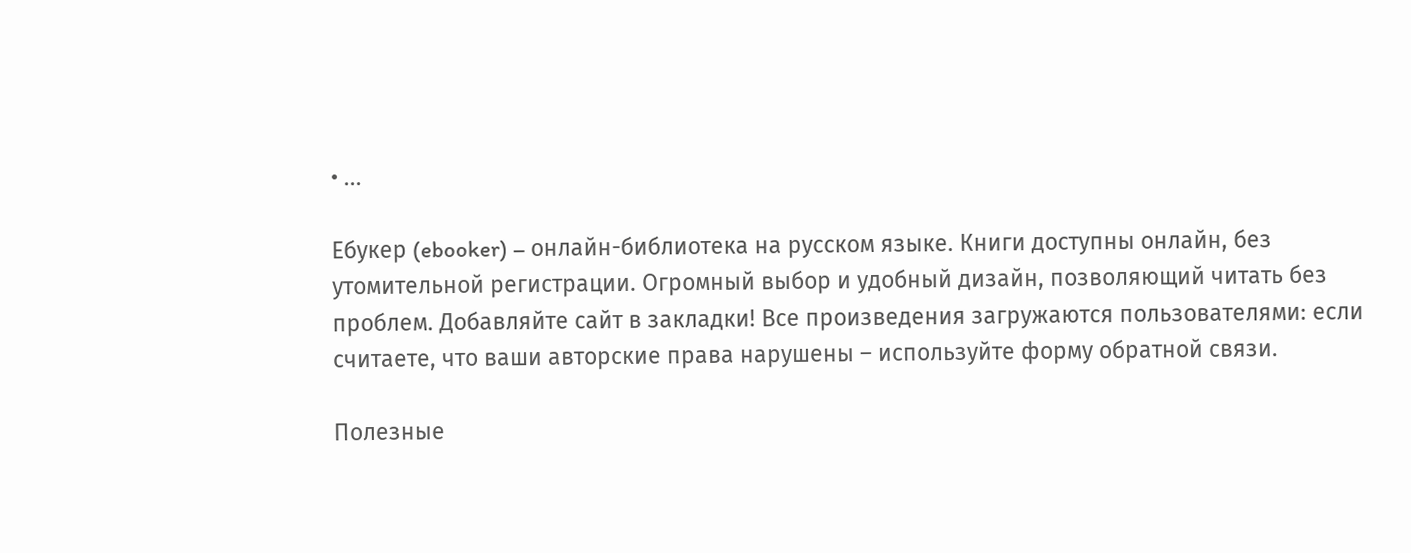• ...

Ебукер (ebooker) – онлайн-библиотека на русском языке. Книги доступны онлайн, без утомительной регистрации. Огромный выбор и удобный дизайн, позволяющий читать без проблем. Добавляйте сайт в закладки! Все произведения загружаются пользователями: если считаете, что ваши авторские права нарушены – используйте форму обратной связи.

Полезные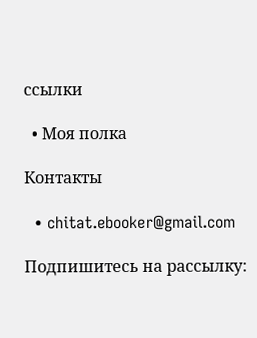ссылки

  • Моя полка

Контакты

  • chitat.ebooker@gmail.com

Подпишитесь на рассылку: